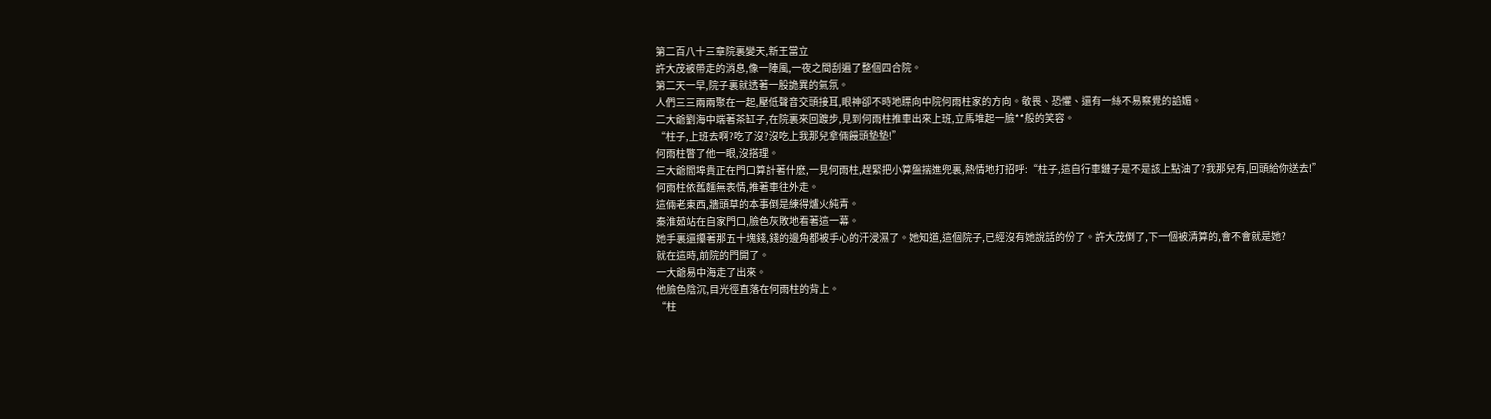第二百八十三章院裏變天,新王當立
許大茂被帶走的消息,像一陣風,一夜之間刮遍了整個四合院。
第二天一早,院子裏就透著一股詭異的氣氛。
人們三三兩兩聚在一起,壓低聲音交頭接耳,眼神卻不時地瞟向中院何雨柱家的方向。敬畏、恐懼、還有一絲不易察覺的諂媚。
二大爺劉海中端著茶缸子,在院裏來回踱步,見到何雨柱推車出來上班,立馬堆起一臉**般的笑容。
“柱子,上班去啊?吃了沒?沒吃上我那兒拿倆饅頭墊墊!”
何雨柱瞥了他一眼,沒搭理。
三大爺閻埠貴正在門口算計著什麽,一見何雨柱,趕緊把小算盤揣進兜裏,熱情地打招呼:“柱子,這自行車鏈子是不是該上點油了?我那兒有,回頭給你送去!”
何雨柱依舊麵無表情,推著車往外走。
這倆老東西,牆頭草的本事倒是練得爐火純青。
秦淮茹站在自家門口,臉色灰敗地看著這一幕。
她手裏還攥著那五十塊錢,錢的邊角都被手心的汗浸濕了。她知道,這個院子,已經沒有她說話的份了。許大茂倒了,下一個被清算的,會不會就是她?
就在這時,前院的門開了。
一大爺易中海走了出來。
他臉色陰沉,目光徑直落在何雨柱的背上。
“柱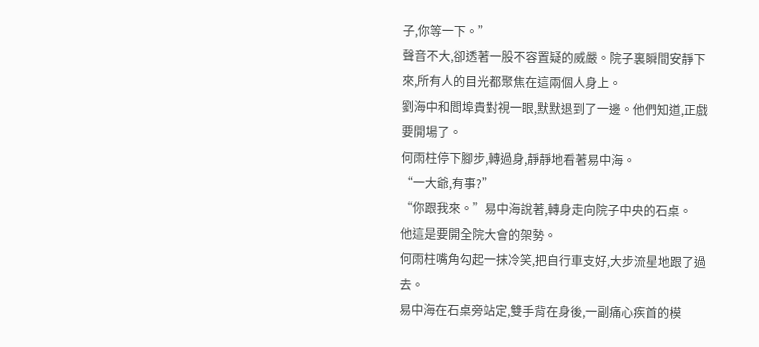子,你等一下。”
聲音不大,卻透著一股不容置疑的威嚴。院子裏瞬間安靜下來,所有人的目光都聚焦在這兩個人身上。
劉海中和閻埠貴對視一眼,默默退到了一邊。他們知道,正戲要開場了。
何雨柱停下腳步,轉過身,靜靜地看著易中海。
“一大爺,有事?”
“你跟我來。”易中海說著,轉身走向院子中央的石桌。
他這是要開全院大會的架勢。
何雨柱嘴角勾起一抹冷笑,把自行車支好,大步流星地跟了過去。
易中海在石桌旁站定,雙手背在身後,一副痛心疾首的模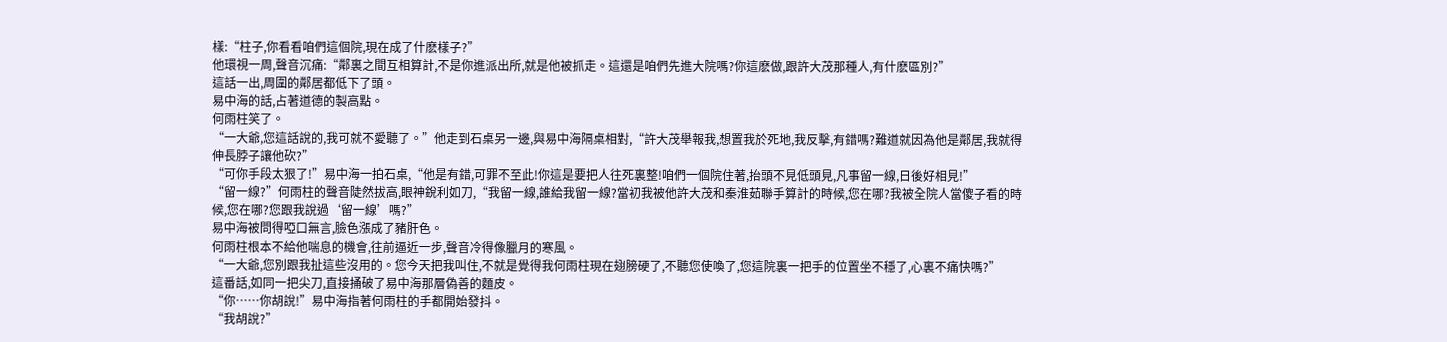樣:“柱子,你看看咱們這個院,現在成了什麽樣子?”
他環視一周,聲音沉痛:“鄰裏之間互相算計,不是你進派出所,就是他被抓走。這還是咱們先進大院嗎?你這麽做,跟許大茂那種人,有什麽區別?”
這話一出,周圍的鄰居都低下了頭。
易中海的話,占著道德的製高點。
何雨柱笑了。
“一大爺,您這話說的,我可就不愛聽了。”他走到石桌另一邊,與易中海隔桌相對,“許大茂舉報我,想置我於死地,我反擊,有錯嗎?難道就因為他是鄰居,我就得伸長脖子讓他砍?”
“可你手段太狠了!”易中海一拍石桌,“他是有錯,可罪不至此!你這是要把人往死裏整!咱們一個院住著,抬頭不見低頭見,凡事留一線,日後好相見!”
“留一線?”何雨柱的聲音陡然拔高,眼神銳利如刀,“我留一線,誰給我留一線?當初我被他許大茂和秦淮茹聯手算計的時候,您在哪?我被全院人當傻子看的時候,您在哪?您跟我說過‘留一線’嗎?”
易中海被問得啞口無言,臉色漲成了豬肝色。
何雨柱根本不給他喘息的機會,往前逼近一步,聲音冷得像臘月的寒風。
“一大爺,您別跟我扯這些沒用的。您今天把我叫住,不就是覺得我何雨柱現在翅膀硬了,不聽您使喚了,您這院裏一把手的位置坐不穩了,心裏不痛快嗎?”
這番話,如同一把尖刀,直接捅破了易中海那層偽善的麵皮。
“你……你胡說!”易中海指著何雨柱的手都開始發抖。
“我胡說?”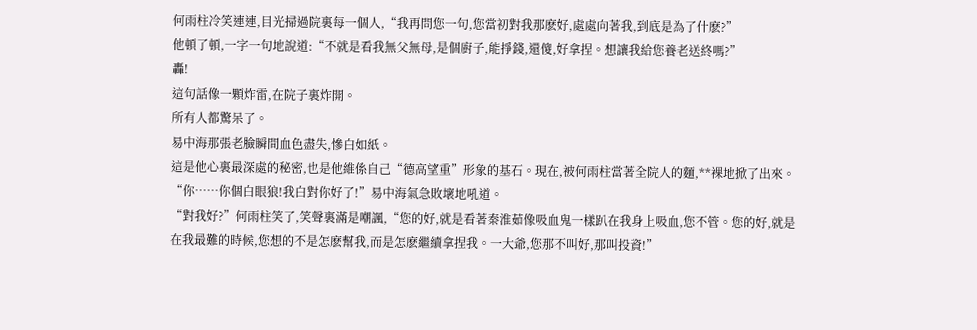何雨柱冷笑連連,目光掃過院裏每一個人,“我再問您一句,您當初對我那麽好,處處向著我,到底是為了什麽?”
他頓了頓,一字一句地說道:“不就是看我無父無母,是個廚子,能掙錢,還傻,好拿捏。想讓我給您養老送終嗎?”
轟!
這句話像一顆炸雷,在院子裏炸開。
所有人都驚呆了。
易中海那張老臉瞬間血色盡失,慘白如紙。
這是他心裏最深處的秘密,也是他維係自己“德高望重”形象的基石。現在,被何雨柱當著全院人的麵,**裸地掀了出來。
“你……你個白眼狼!我白對你好了!”易中海氣急敗壞地吼道。
“對我好?”何雨柱笑了,笑聲裏滿是嘲諷,“您的好,就是看著秦淮茹像吸血鬼一樣趴在我身上吸血,您不管。您的好,就是在我最難的時候,您想的不是怎麽幫我,而是怎麽繼續拿捏我。一大爺,您那不叫好,那叫投資!”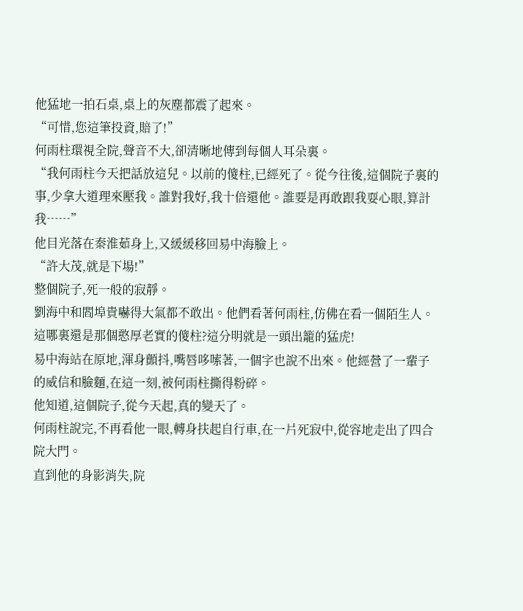他猛地一拍石桌,桌上的灰塵都震了起來。
“可惜,您這筆投資,賠了!”
何雨柱環視全院,聲音不大,卻清晰地傳到每個人耳朵裏。
“我何雨柱今天把話放這兒。以前的傻柱,已經死了。從今往後,這個院子裏的事,少拿大道理來壓我。誰對我好,我十倍還他。誰要是再敢跟我耍心眼,算計我……”
他目光落在秦淮茹身上,又緩緩移回易中海臉上。
“許大茂,就是下場!”
整個院子,死一般的寂靜。
劉海中和閻埠貴嚇得大氣都不敢出。他們看著何雨柱,仿佛在看一個陌生人。
這哪裏還是那個憨厚老實的傻柱?這分明就是一頭出籠的猛虎!
易中海站在原地,渾身顫抖,嘴唇哆嗦著,一個字也說不出來。他經營了一輩子的威信和臉麵,在這一刻,被何雨柱撕得粉碎。
他知道,這個院子,從今天起,真的變天了。
何雨柱說完,不再看他一眼,轉身扶起自行車,在一片死寂中,從容地走出了四合院大門。
直到他的身影消失,院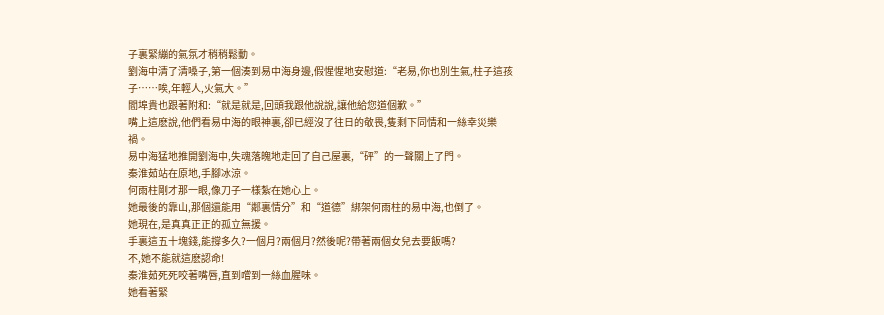子裏緊繃的氣氛才稍稍鬆動。
劉海中清了清嗓子,第一個湊到易中海身邊,假惺惺地安慰道:“老易,你也別生氣,柱子這孩子……唉,年輕人,火氣大。”
閻埠貴也跟著附和:“就是就是,回頭我跟他說說,讓他給您道個歉。”
嘴上這麽說,他們看易中海的眼神裏,卻已經沒了往日的敬畏,隻剩下同情和一絲幸災樂禍。
易中海猛地推開劉海中,失魂落魄地走回了自己屋裏,“砰”的一聲關上了門。
秦淮茹站在原地,手腳冰涼。
何雨柱剛才那一眼,像刀子一樣紮在她心上。
她最後的靠山,那個還能用“鄰裏情分”和“道德”綁架何雨柱的易中海,也倒了。
她現在,是真真正正的孤立無援。
手裏這五十塊錢,能撐多久?一個月?兩個月?然後呢?帶著兩個女兒去要飯嗎?
不,她不能就這麽認命!
秦淮茹死死咬著嘴唇,直到嚐到一絲血腥味。
她看著緊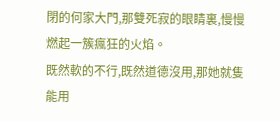閉的何家大門,那雙死寂的眼睛裏,慢慢燃起一簇瘋狂的火焰。
既然軟的不行,既然道德沒用,那她就隻能用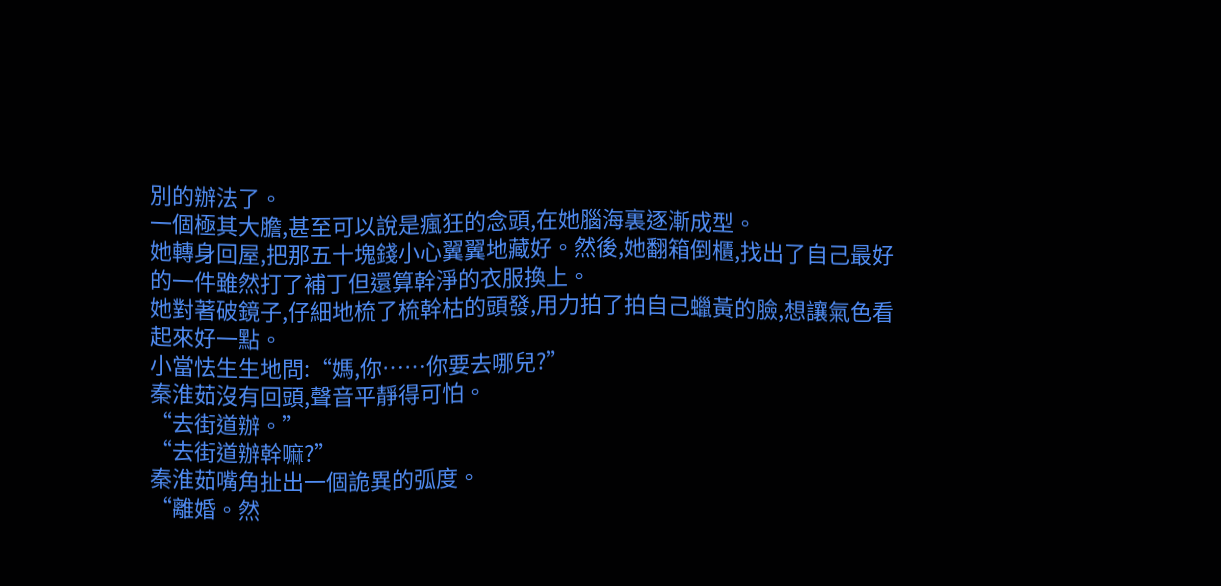別的辦法了。
一個極其大膽,甚至可以說是瘋狂的念頭,在她腦海裏逐漸成型。
她轉身回屋,把那五十塊錢小心翼翼地藏好。然後,她翻箱倒櫃,找出了自己最好的一件雖然打了補丁但還算幹淨的衣服換上。
她對著破鏡子,仔細地梳了梳幹枯的頭發,用力拍了拍自己蠟黃的臉,想讓氣色看起來好一點。
小當怯生生地問:“媽,你……你要去哪兒?”
秦淮茹沒有回頭,聲音平靜得可怕。
“去街道辦。”
“去街道辦幹嘛?”
秦淮茹嘴角扯出一個詭異的弧度。
“離婚。然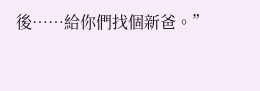後……給你們找個新爸。”